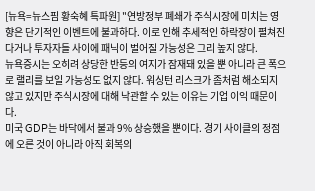[뉴욕=뉴스핌 황숙혜 특파원] "연방정부 폐쇄가 주식시장에 미치는 영향은 단기적인 이벤트에 불과하다. 이로 인해 추세적인 하락장이 펼쳐진다거나 투자자들 사이에 패닉이 벌어질 가능성은 그리 높지 않다.
뉴욕증시는 오히려 상당한 반등의 여지가 잠재돼 있을 뿐 아니라 큰 폭으로 랠리를 보일 가능성도 없지 않다. 워싱턴 리스크가 좀처럼 해소되지 않고 있지만 주식시장에 대해 낙관할 수 있는 이유는 기업 이익 때문이다.
미국 GDP는 바닥에서 불과 9% 상승했을 뿐이다. 경기 사이클의 정점에 오른 것이 아니라 아직 회복의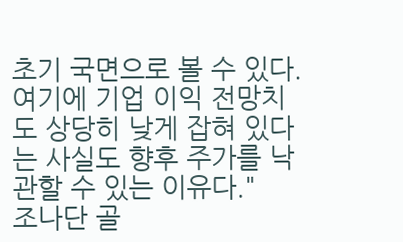초기 국면으로 볼 수 있다. 여기에 기업 이익 전망치도 상당히 낮게 잡혀 있다는 사실도 향후 주가를 낙관할 수 있는 이유다."
조나단 골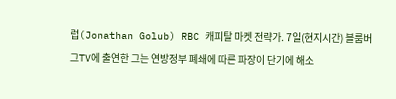럽(Jonathan Golub) RBC 캐피탈 마켓 전략가. 7일(현지시간) 블룸버그TV에 출연한 그는 연방정부 폐쇄에 따른 파장이 단기에 해소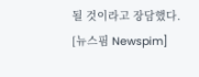될 것이라고 장담했다.
[뉴스핌 Newspim]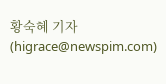황숙혜 기자 (higrace@newspim.com)